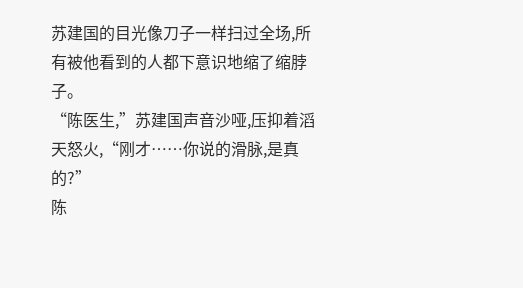苏建国的目光像刀子一样扫过全场,所有被他看到的人都下意识地缩了缩脖子。
“陈医生,”苏建国声音沙哑,压抑着滔天怒火,“刚才……你说的滑脉,是真的?”
陈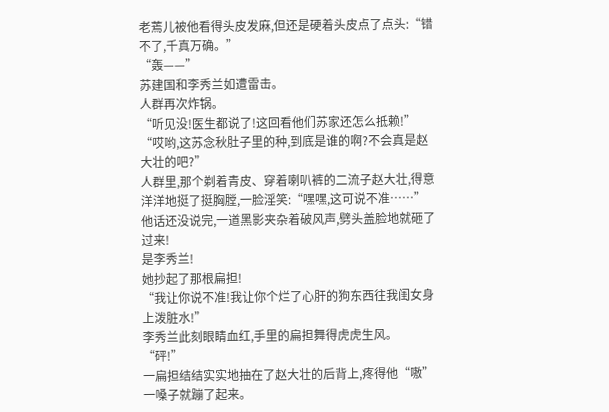老蔫儿被他看得头皮发麻,但还是硬着头皮点了点头:“错不了,千真万确。”
“轰——”
苏建国和李秀兰如遭雷击。
人群再次炸锅。
“听见没!医生都说了!这回看他们苏家还怎么抵赖!”
“哎哟,这苏念秋肚子里的种,到底是谁的啊?不会真是赵大壮的吧?”
人群里,那个剃着青皮、穿着喇叭裤的二流子赵大壮,得意洋洋地挺了挺胸膛,一脸淫笑:“嘿嘿,这可说不准……”
他话还没说完,一道黑影夹杂着破风声,劈头盖脸地就砸了过来!
是李秀兰!
她抄起了那根扁担!
“我让你说不准!我让你个烂了心肝的狗东西往我闺女身上泼脏水!”
李秀兰此刻眼睛血红,手里的扁担舞得虎虎生风。
“砰!”
一扁担结结实实地抽在了赵大壮的后背上,疼得他“嗷”一嗓子就蹦了起来。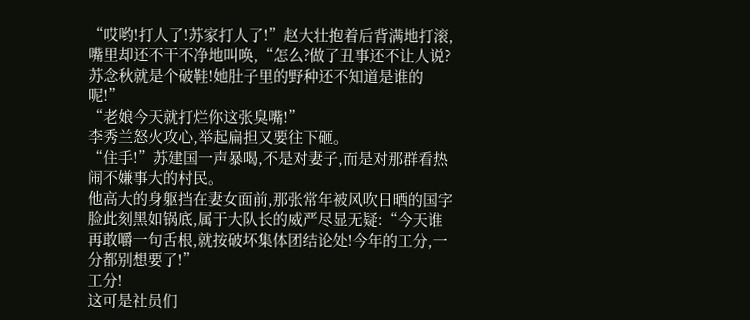“哎哟!打人了!苏家打人了!”赵大壮抱着后背满地打滚,嘴里却还不干不净地叫唤,“怎么?做了丑事还不让人说?苏念秋就是个破鞋!她肚子里的野种还不知道是谁的呢!”
“老娘今天就打烂你这张臭嘴!”
李秀兰怒火攻心,举起扁担又要往下砸。
“住手!”苏建国一声暴喝,不是对妻子,而是对那群看热闹不嫌事大的村民。
他高大的身躯挡在妻女面前,那张常年被风吹日晒的国字脸此刻黑如锅底,属于大队长的威严尽显无疑:“今天谁再敢嚼一句舌根,就按破坏集体团结论处!今年的工分,一分都别想要了!”
工分!
这可是社员们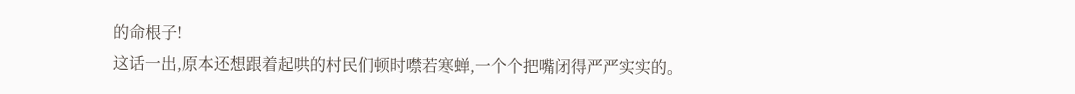的命根子!
这话一出,原本还想跟着起哄的村民们顿时噤若寒蝉,一个个把嘴闭得严严实实的。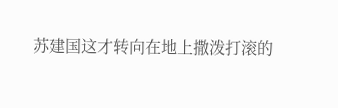苏建国这才转向在地上撒泼打滚的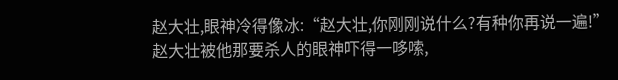赵大壮,眼神冷得像冰:“赵大壮,你刚刚说什么?有种你再说一遍!”
赵大壮被他那要杀人的眼神吓得一哆嗦,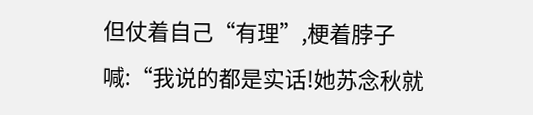但仗着自己“有理”,梗着脖子喊:“我说的都是实话!她苏念秋就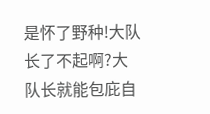是怀了野种!大队长了不起啊?大队长就能包庇自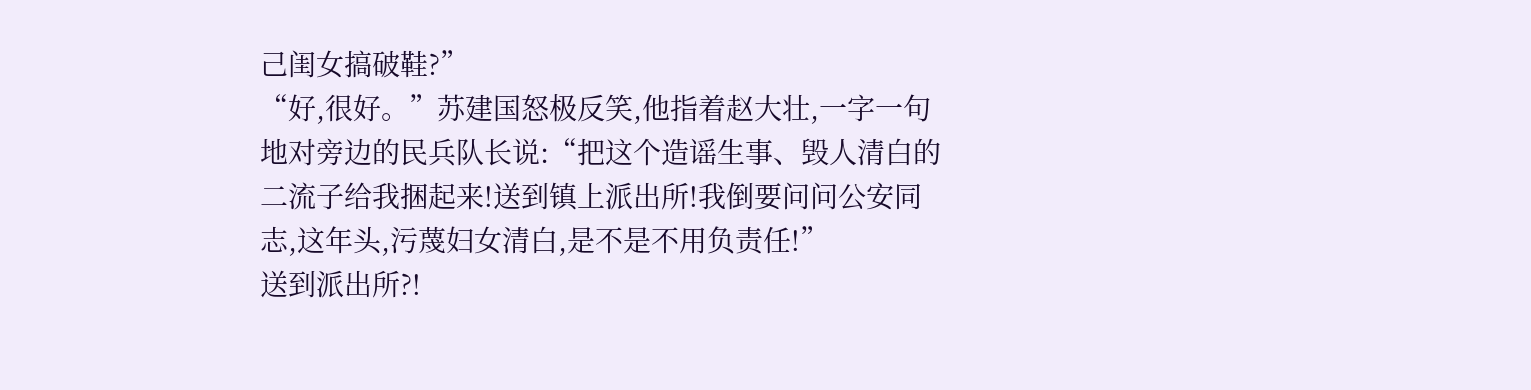己闺女搞破鞋?”
“好,很好。”苏建国怒极反笑,他指着赵大壮,一字一句地对旁边的民兵队长说:“把这个造谣生事、毁人清白的二流子给我捆起来!送到镇上派出所!我倒要问问公安同志,这年头,污蔑妇女清白,是不是不用负责任!”
送到派出所?!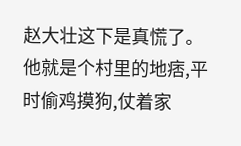赵大壮这下是真慌了。他就是个村里的地痞,平时偷鸡摸狗,仗着家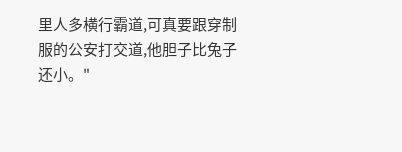里人多横行霸道,可真要跟穿制服的公安打交道,他胆子比兔子还小。"